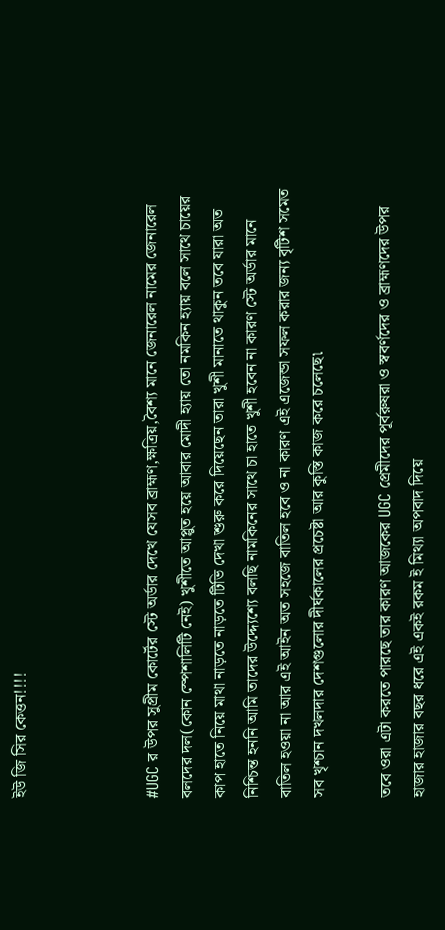ইউ জি সির কেত্তন!!!!



#UGC র উপর সুপ্রীম কোর্টের স্টে অর্ডার দেখে যেসব ব্রাহ্মণ,ক্ষত্রিয়,বৈশ্য মানে জেনারেল নামের জেনারেল বলদের দল(কোন স্পেশালিটি নেই) খুশীতে আপ্লুত হয়ে আবার মোদী হ্যায় তো নমকিন হ্যায় বলে সাথে চায়ের কাপ হাতে নিয়ে মাথা নাড়তে নাড়তে টিভি দেখা শুরু করে দিয়েছেন তারা খুশী মানাতে থাকুন তবে যারা অত নিশ্চিন্ত হননি আমি তাদের উদ্দ্যেশ্যে বলছি নামকিনের সাথে চা হাতে খুশী হবেন না কারণ স্টে অর্ডার মানে বাতিল হওয়া না আর এই আইন অত সহজে বাতিল হবে ও না কারণ এই এজেন্ডা সফল করার জন্য বৃটিশ সমেত সব খৃশ্চান দখলদার দেশগুলোর দীর্ঘকালের প্রচেষ্টা আর কুস্তি কাজ করে চলেছে৷

তবে ওরা এটা করতে পারছে তার কারণ আজকের UGC প্রেমীদের পূর্বরুষরা ও স্ববর্ণদের ও ব্রাহ্মণদের উপর হাজার হাজার বছর ধরে এই একই রকম ই মিথ্যা অপবাদ দিয়ে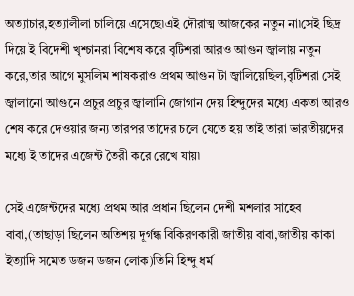অত্যাচার,হত্যালীলা চালিয়ে এসেছে৷এই দৌরাত্ম আজকের নতুন না৷সেই ছিদ্র দিয়ে ই বিদেশী খৃশ্চানরা বিশেষ করে বৃটিশরা আরও আগুন জ্বালায় নতুন করে,তার আগে মুসলিম শাষকরাও প্রথম আগুন টা জ্বালিয়েছিল,বৃটিশরা সেই জ্বালানো আগুনে প্রচুর প্রচুর জ্বালানি জোগান দেয় হিন্দুদের মধ্যে একতা আরও শেষ করে দেওয়ার জন্য তারপর তাদের চলে যেতে হয় তাই তারা ভারতীয়দের মধ্যে ই তাদের এজেন্ট তৈরী করে রেখে যায়৷

সেই এজেন্টদের মধ্যে প্রথম আর প্রধান ছিলেন দেশী মশলার সাহেব বাবা,(তাছাড়া ছিলেন অতিশয় দূর্গন্ধ বিকিরণকারী জাতীয় বাবা,জাতীয় কাকা ইত্যাদি সমেত ডজন ডজন লোক)তিনি হিন্দু ধর্ম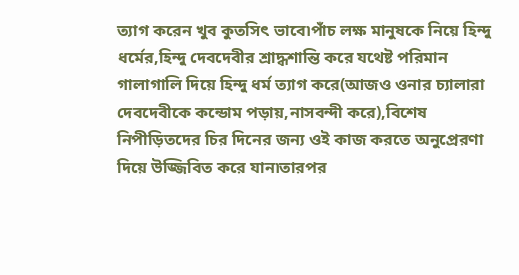ত্যাগ করেন খুব কুতসিৎ ভাবে৷পাঁচ লক্ষ মানুষকে নিয়ে হিন্দু ধর্মের,হিন্দু দেবদেবীর শ্রাদ্ধশান্তি করে যথেষ্ট পরিমান গালাগালি দিয়ে হিন্দু ধর্ম ত্যাগ করে(আজও ওনার চ্যালারা দেবদেবীকে কন্ডোম পড়ায়,নাসবন্দী করে),বিশেষ নিপীড়িতদের চির দিনের জন্য ওই কাজ করতে অনুপ্রেরণা দিয়ে উজ্জিবিত করে যান৷তারপর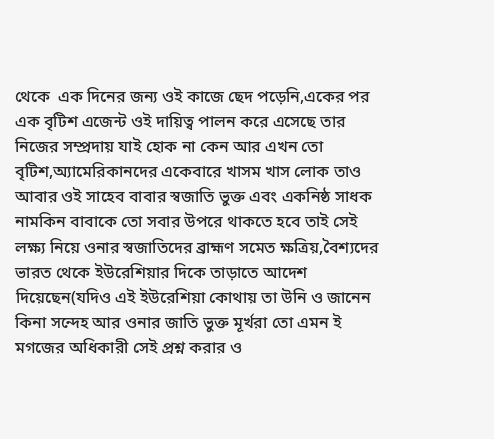থেকে  এক দিনের জন্য ওই কাজে ছেদ পড়েনি,একের পর এক বৃটিশ এজেন্ট ওই দায়িত্ব পালন করে এসেছে তার নিজের সম্প্রদায় যাই হোক না কেন আর এখন তো বৃটিশ,অ্যামেরিকানদের একেবারে খাসম খাস লোক তাও আবার ওই সাহেব বাবার স্বজাতি ভুক্ত এবং একনিষ্ঠ সাধক নামকিন বাবাকে তো সবার উপরে থাকতে হবে তাই সেই লক্ষ্য নিয়ে ওনার স্বজাতিদের ব্রাহ্মণ সমেত ক্ষত্রিয়,বৈশ্যদের ভারত থেকে ইউরেশিয়ার দিকে তাড়াতে আদেশ দিয়েছেন(যদিও এই ইউরেশিয়া কোথায় তা উনি ও জানেন কিনা সন্দেহ আর ওনার জাতি ভুক্ত মূর্খরা তো এমন ই মগজের অধিকারী সেই প্রশ্ন করার ও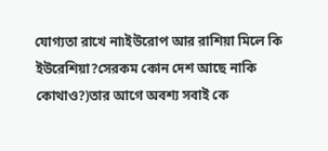যোগ্যতা রাখে না৷ইউরোপ আর রাশিয়া মিলে কি ইউরেশিয়া?সেরকম কোন দেশ আছে নাকি কোথাও?)তার আগে অবশ্য সবাই কে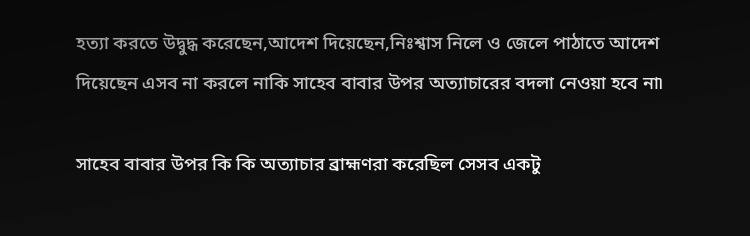হত্যা করতে উদ্বুদ্ধ করেছেন,আদেশ দিয়েছেন,নিঃশ্বাস নিলে ও জেলে পাঠাতে আদেশ দিয়েছেন এসব না করলে নাকি সাহেব বাবার উপর অত্যাচারের বদলা নেওয়া হবে না৷

সাহেব বাবার উপর কি কি অত্যাচার ব্রাহ্মণরা করেছিল সেসব একটু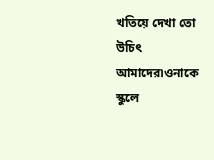খতিয়ে দেখা তো উচিৎ আমাদের৷ওনাকে স্কুলে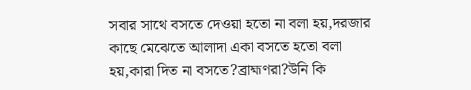সবার সাথে বসতে দেওয়া হতো না বলা হয়,দরজার কাছে মেঝেতে আলাদা একা বসতে হতো বলা হয়,কারা দিত না বসতে?ব্রাহ্মণরা?উনি কি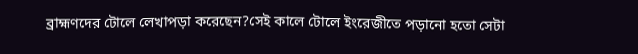ব্রাহ্মণদের টোলে লেখাপড়া করেছেন?সেই কালে টোলে ইংরেজীতে পড়ানো হতো সেটা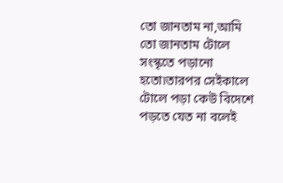তো জানতাম না,আমি তো জানতাম টোলে সংস্কৃতে পড়ানো হতো৷তারপর সেইকালে টোলে পড়া কেউ বিদেশে পড়তে যেত না বলেই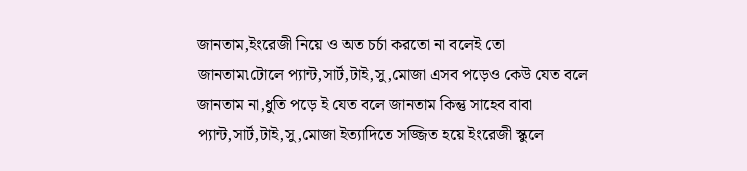জানতাম,ইংরেজী নিয়ে ও অত চর্চা করতো না বলেই তো জানতাম৷টোলে প্যান্ট,সার্ট,টাই,সু,মোজা এসব পড়েও কেউ যেত বলে জানতাম না,ধুতি পড়ে ই যেত বলে জানতাম কিন্তু সাহেব বাবা প্যান্ট,সার্ট,টাই,সু,মোজা ইত্যাদিতে সজ্জিত হয়ে ইংরেজী স্কুলে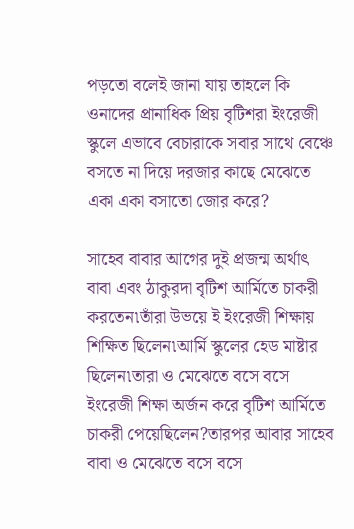পড়তো বলেই জানা যায় তাহলে কি ওনাদের প্রানাধিক প্রিয় বৃটিশরা ইংরেজী স্কুলে এভাবে বেচারাকে সবার সাথে বেঞ্চে বসতে না দিয়ে দরজার কাছে মেঝেতে একা একা বসাতো জোর করে?

সাহেব বাবার আগের দুই প্রজন্ম অর্থাৎ বাবা এবং ঠাকুরদা বৃটিশ আর্মিতে চাকরী করতেন৷তাঁরা উভয়ে ই ইংরেজী শিক্ষায় শিক্ষিত ছিলেন৷আর্মি স্কুলের হেড মাষ্টার ছিলেন৷তারা ও মেঝেতে বসে বসে ইংরেজী শিক্ষা অর্জন করে বৃটিশ আর্মিতে চাকরী পেয়েছিলেন?তারপর আবার সাহেব বাবা ও মেঝেতে বসে বসে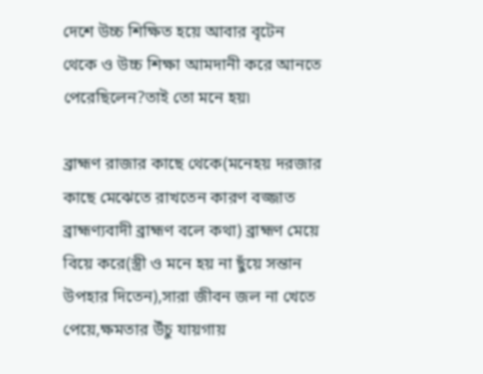দেশে উচ্চ শিক্ষিত হয়ে আবার বৃটেন থেকে ও উচ্চ শিক্ষা আমদানী করে আনতে পেরেছিলেন?তাই তো মনে হয়৷

ব্রাহ্মণ রাজার কাছে থেকে(মনেহয় দরজার কাছে মেঝেতে রাখতেন কারণ বজ্জাত ব্রাহ্মণ্যবাদী ব্রাহ্মণ বলে কথা) ব্রাহ্মণ মেয়ে বিয়ে করে(স্ত্রী ও মনে হয় না ছুঁয়ে সন্তান উপহার দিতেন),সারা জীবন জল না খেতে পেয়ে,ক্ষমতার উঁচু যায়গায়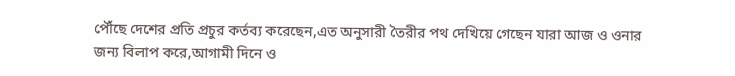পৌঁছে দেশের প্রতি প্রচুর কর্তব্য করেছেন,এত অনুসারী তৈরীর পথ দেখিয়ে গেছেন যারা আজ ও ওনার জন্য বিলাপ করে,আগামী দিনে ও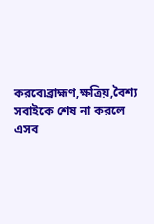করবে৷ব্রাহ্মণ,ক্ষত্রিয়,বৈশ্য সবাইকে শেষ না করলে এসব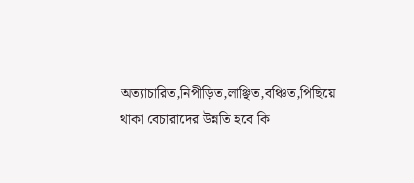অত্যাচারিত,নিপীড়িত,লাঞ্ছিত,বঞ্চিত,পিছিয়ে থাকা বেচারাদের উন্নতি হবে কি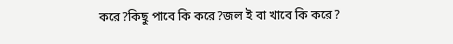করে?কিছু পাবে কি করে?জল ই বা খাবে কি করে?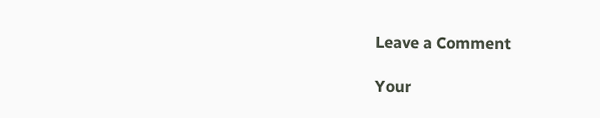Leave a Comment

Your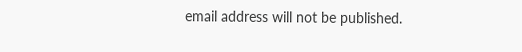email address will not be published.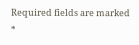Required fields are marked *